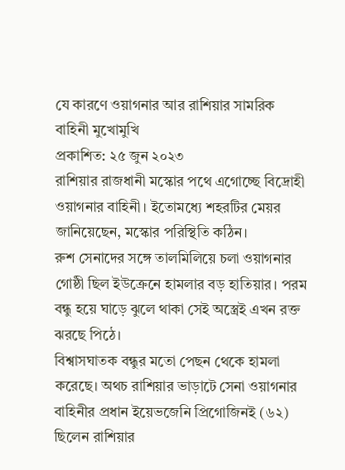যে কারণে ওয়াগনার আর রাশিয়ার সামরিক বাহিনী মুখোমুখি
প্রকাশিত: ২৫ জুন ২০২৩
রাশিয়ার রাজধানী মস্কোর পথে এগোচ্ছে বিদ্রোহী ওয়াগনার বাহিনী। ইতোমধ্যে শহরটির মেয়র জানিয়েছেন, মস্কোর পরিস্থিতি কঠিন।
রুশ সেনাদের সঙ্গে তালমিলিয়ে চলা ওয়াগনার গোষ্ঠী ছিল ইউক্রেনে হামলার বড় হাতিয়ার। পরম বন্ধু হয়ে ঘাড়ে ঝুলে থাকা সেই অস্ত্রেই এখন রক্ত ঝরছে পিঠে।
বিশ্বাসঘাতক বন্ধুর মতো পেছন থেকে হামলা করেছে। অথচ রাশিয়ার ভাড়াটে সেনা ওয়াগনার বাহিনীর প্রধান ইয়েভজেনি প্রিগোজিনই (৬২) ছিলেন রাশিয়ার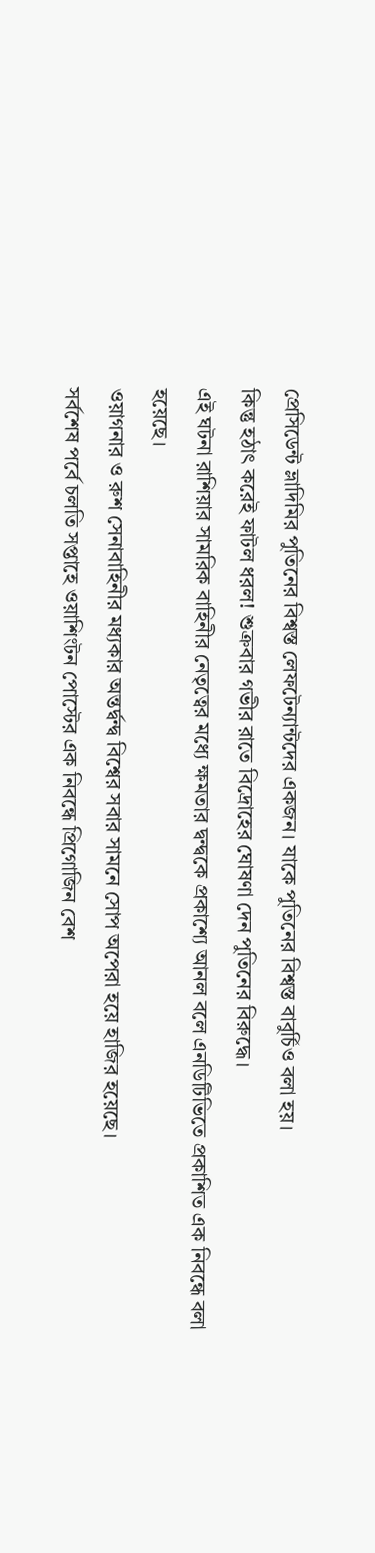প্রেসিডেন্ট ভ্লাদিমির পুতিনের বিশ্বস্ত লেফটেন্যান্টদের একজন। যাকে পুতিনের বিশ্বস্ত বাবুর্চিও বলা হয়।
কিন্তু হঠাৎ করেই ফাটল ধরল! শুক্রবার গভীর রাতে বিদ্রোহের ঘোষণা দেন পুতিনের বিরুদ্ধে।
এই ঘটনা রাশিয়ার সামরিক বাহিনীর নেতৃত্বের মধ্যে ক্ষমতার দ্বন্দ্বকে প্রকাশ্যে আনল বলে এনডিটিভিতে প্রকাশিত এক নিবন্ধে বলা হয়েছে।
ওয়াগনার ও রুশ সেনাবাহিনীর মধ্যকার অন্তর্দ্বন্দ্ব বিশ্বের সবার সামনে সোপ অপেরা হয়ে হাজির হয়েছে।
সর্বশেষ পর্বে চলতি সপ্তাহে ওয়াশিংটন পোস্টের এক নিবন্ধে প্রিগোজিন বেশ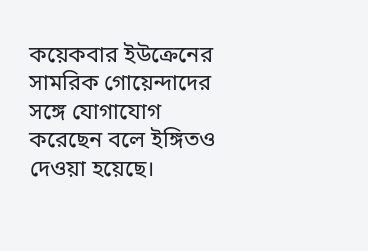কয়েকবার ইউক্রেনের সামরিক গোয়েন্দাদের সঙ্গে যোগাযোগ করেছেন বলে ইঙ্গিতও দেওয়া হয়েছে।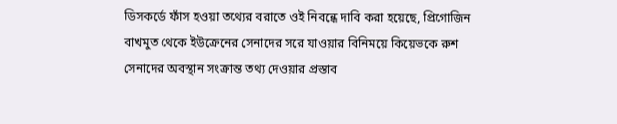ডিসকর্ডে ফাঁস হওয়া তথ্যের বরাতে ওই নিবন্ধে দাবি করা হয়েছে, প্রিগোজিন বাখমুত থেকে ইউক্রেনের সেনাদের সরে যাওয়ার বিনিময়ে কিয়েভকে রুশ সেনাদের অবস্থান সংক্রান্ত তথ্য দেওয়ার প্রস্তাব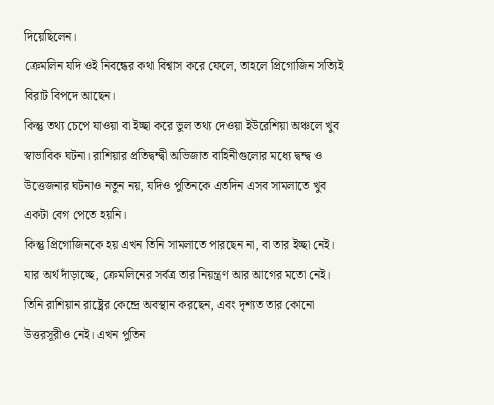দিয়েছিলেন।
ক্রেমলিন যদি ওই নিবন্ধের কথা বিশ্বাস করে ফেলে, তাহলে প্রিগোজিন সত্যিই বিরাট বিপদে আছেন।
কিন্তু তথ্য চেপে যাওয়া বা ইচ্ছা করে ভুল তথ্য দেওয়া ইউরেশিয়া অঞ্চলে খুব স্বাভাবিক ঘটনা। রাশিয়ার প্রতিদ্বন্দ্বী অভিজাত বাহিনীগুলোর মধ্যে দ্বন্দ্ব ও উত্তেজনার ঘটনাও নতুন নয়, যদিও পুতিনকে এতদিন এসব সামলাতে খুব একটা বেগ পেতে হয়নি।
কিন্তু প্রিগোজিনকে হয় এখন তিনি সামলাতে পারছেন না, বা তার ইচ্ছা নেই। যার অর্থ দাঁড়াচ্ছে, ক্রেমলিনের সর্বত্র তার নিয়ন্ত্রণ আর আগের মতো নেই।
তিনি রাশিয়ান রাষ্ট্রের কেন্দ্রে অবস্থান করছেন, এবং দৃশ্যত তার কোনো উত্তরসূরীও নেই। এখন পুতিন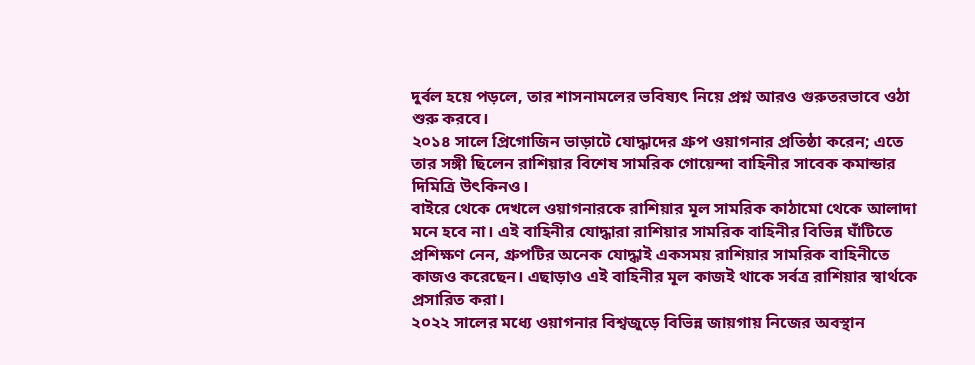দুর্বল হয়ে পড়লে, তার শাসনামলের ভবিষ্যৎ নিয়ে প্রশ্ন আরও গুরুতরভাবে ওঠা শুরু করবে।
২০১৪ সালে প্রিগোজিন ভাড়াটে যোদ্ধাদের গ্রুপ ওয়াগনার প্রতিষ্ঠা করেন; এতে তার সঙ্গী ছিলেন রাশিয়ার বিশেষ সামরিক গোয়েন্দা বাহিনীর সাবেক কমান্ডার দিমিত্রি উৎকিনও।
বাইরে থেকে দেখলে ওয়াগনারকে রাশিয়ার মূল সামরিক কাঠামো থেকে আলাদা মনে হবে না। এই বাহিনীর যোদ্ধারা রাশিয়ার সামরিক বাহিনীর বিভিন্ন ঘাঁটিতে প্রশিক্ষণ নেন, গ্রুপটির অনেক যোদ্ধাই একসময় রাশিয়ার সামরিক বাহিনীতে কাজও করেছেন। এছাড়াও এই বাহিনীর মূল কাজই থাকে সর্বত্র রাশিয়ার স্বার্থকে প্রসারিত করা।
২০২২ সালের মধ্যে ওয়াগনার বিশ্বজুড়ে বিভিন্ন জায়গায় নিজের অবস্থান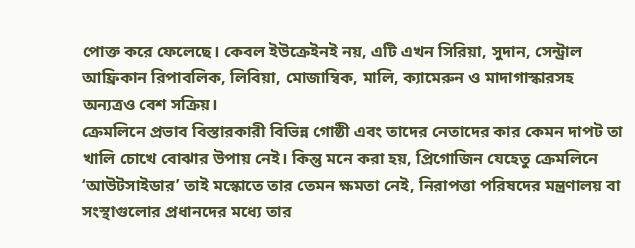পোক্ত করে ফেলেছে। কেবল ইউক্রেইনই নয়, এটি এখন সিরিয়া, সুদান, সেন্ট্রাল আফ্রিকান রিপাবলিক, লিবিয়া, মোজাম্বিক, মালি, ক্যামেরুন ও মাদাগাস্কারসহ অন্যত্রও বেশ সক্রিয়।
ক্রেমলিনে প্রভাব বিস্তারকারী বিভিন্ন গোষ্ঠী এবং তাদের নেতাদের কার কেমন দাপট তা খালি চোখে বোঝার উপায় নেই। কিন্তু মনে করা হয়, প্রিগোজিন যেহেতু ক্রেমলিনে ‘আউটসাইডার’ তাই মস্কোতে তার তেমন ক্ষমতা নেই, নিরাপত্তা পরিষদের মন্ত্রণালয় বা সংস্থাগুলোর প্রধানদের মধ্যে তার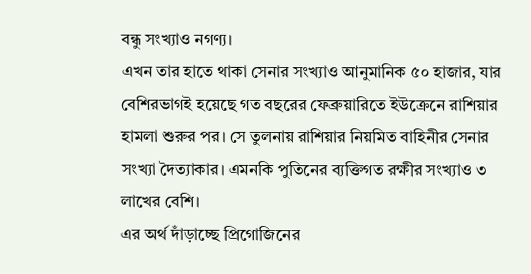বন্ধু সংখ্যাও নগণ্য।
এখন তার হাতে থাকা সেনার সংখ্যাও আনুমানিক ৫০ হাজার, যার বেশিরভাগই হয়েছে গত বছরের ফেব্রুয়ারিতে ইউক্রেনে রাশিয়ার হামলা শুরুর পর। সে তুলনায় রাশিয়ার নিয়মিত বাহিনীর সেনার সংখ্যা দৈত্যাকার। এমনকি পুতিনের ব্যক্তিগত রক্ষীর সংখ্যাও ৩ লাখের বেশি।
এর অর্থ দাঁড়াচ্ছে প্রিগোজিনের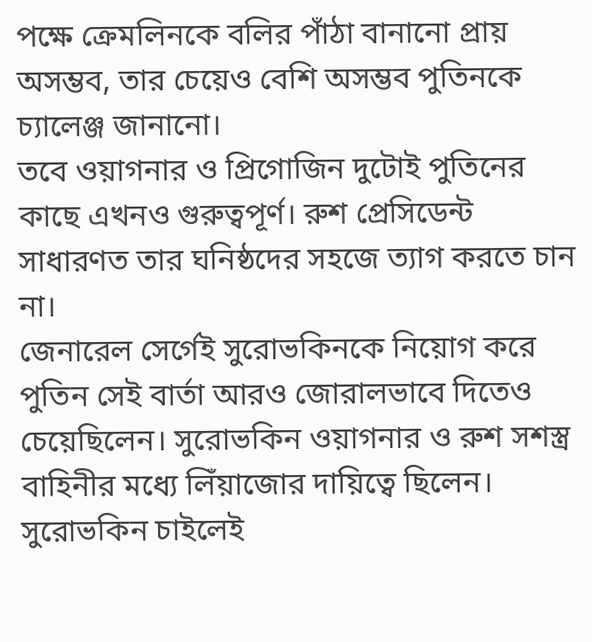পক্ষে ক্রেমলিনকে বলির পাঁঠা বানানো প্রায় অসম্ভব, তার চেয়েও বেশি অসম্ভব পুতিনকে চ্যালেঞ্জ জানানো।
তবে ওয়াগনার ও প্রিগোজিন দুটোই পুতিনের কাছে এখনও গুরুত্বপূর্ণ। রুশ প্রেসিডেন্ট সাধারণত তার ঘনিষ্ঠদের সহজে ত্যাগ করতে চান না।
জেনারেল সের্গেই সুরোভকিনকে নিয়োগ করে পুতিন সেই বার্তা আরও জোরালভাবে দিতেও চেয়েছিলেন। সুরোভকিন ওয়াগনার ও রুশ সশস্ত্র বাহিনীর মধ্যে লিঁয়াজোর দায়িত্বে ছিলেন। সুরোভকিন চাইলেই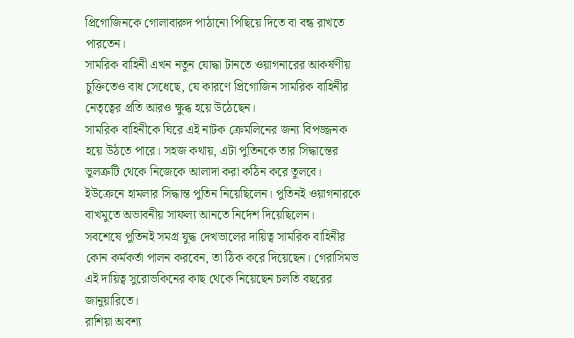প্রিগোজিনকে গোলাবারুদ পাঠানো পিছিয়ে দিতে বা বন্ধ রাখতে পারতেন।
সামরিক বাহিনী এখন নতুন যোদ্ধা টানতে ওয়াগনারের আকর্ষণীয় চুক্তিতেও বাধ সেধেছে, যে কারণে প্রিগোজিন সামরিক বাহিনীর নেতৃত্বের প্রতি আরও ক্ষুব্ধ হয়ে উঠেছেন।
সামরিক বাহিনীকে ঘিরে এই নাটক ক্রেমলিনের জন্য বিপজ্জনক হয়ে উঠতে পারে। সহজ কথায়, এটা পুতিনকে তার সিদ্ধান্তের ভুলত্রুটি থেকে নিজেকে আলাদা করা কঠিন করে তুলবে।
ইউক্রেনে হামলার সিদ্ধান্ত পুতিন নিয়েছিলেন। পুতিনই ওয়াগনারকে বাখমুতে অভাবনীয় সাফল্য আনতে নির্দেশ দিয়েছিলেন।
সবশেষে পুতিনই সমগ্র যুদ্ধ দেখভালের দায়িত্ব সামরিক বাহিনীর কোন কর্মকর্তা পালন করবেন, তা ঠিক করে দিয়েছেন। গেরাসিমভ এই দায়িত্ব সুরোভকিনের কাছ থেকে নিয়েছেন চলতি বছরের জানুয়ারিতে।
রাশিয়া অবশ্য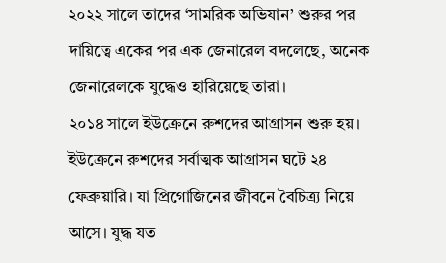২০২২ সালে তাদের ‘সামরিক অভিযান’ শুরুর পর দায়িত্বে একের পর এক জেনারেল বদলেছে, অনেক জেনারেলকে যুদ্ধেও হারিয়েছে তারা।
২০১৪ সালে ইউক্রেনে রুশদের আগ্রাসন শুরু হয়। ইউক্রেনে রুশদের সর্বাত্মক আগ্রাসন ঘটে ২৪ ফেব্রুয়ারি। যা প্রিগোজিনের জীবনে বৈচিত্র্য নিয়ে আসে। যুদ্ধ যত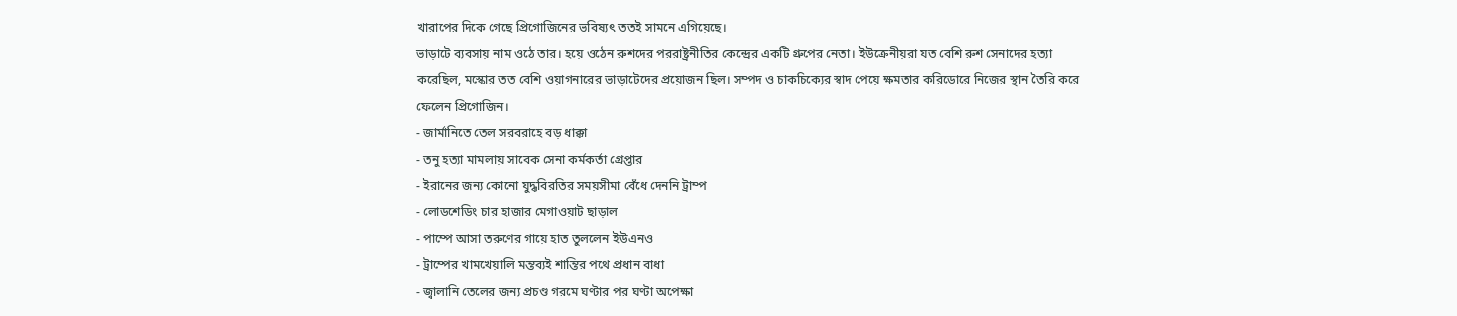খারাপের দিকে গেছে প্রিগোজিনের ভবিষ্যৎ ততই সামনে এগিয়েছে।
ভাড়াটে ব্যবসায় নাম ওঠে তার। হয়ে ওঠেন রুশদের পররাষ্ট্রনীতির কেন্দ্রের একটি গ্রুপের নেতা। ইউক্রেনীয়রা যত বেশি রুশ সেনাদের হত্যা করেছিল, মস্কোর তত বেশি ওয়াগনারের ভাড়াটেদের প্রয়োজন ছিল। সম্পদ ও চাকচিক্যের স্বাদ পেয়ে ক্ষমতার করিডোরে নিজের স্থান তৈরি করে ফেলেন প্রিগোজিন।
- জার্মানিতে তেল সরবরাহে বড় ধাক্কা
- তনু হত্যা মামলায় সাবেক সেনা কর্মকর্তা গ্রেপ্তার
- ইরানের জন্য কোনো যুদ্ধবিরতির সময়সীমা বেঁধে দেননি ট্রাম্প
- লোডশেডিং চার হাজার মেগাওয়াট ছাড়াল
- পাম্পে আসা তরুণের গায়ে হাত তুললেন ইউএনও
- ট্রাম্পের খামখেয়ালি মন্তব্যই শান্তির পথে প্রধান বাধা
- জ্বালানি তেলের জন্য প্রচণ্ড গরমে ঘণ্টার পর ঘণ্টা অপেক্ষা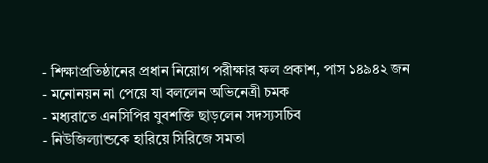- শিক্ষাপ্রতিষ্ঠানের প্রধান নিয়োগ পরীক্ষার ফল প্রকাশ, পাস ১৪৯৪২ জন
- মনোনয়ন না পেয়ে যা বললেন অভিনেত্রী চমক
- মধ্যরাতে এনসিপির যুবশক্তি ছাড়লেন সদস্যসচিব
- নিউজিল্যান্ডকে হারিয়ে সিরিজে সমতা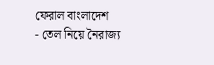ফেরাল বাংলাদেশ
- তেল নিয়ে নৈরাজ্য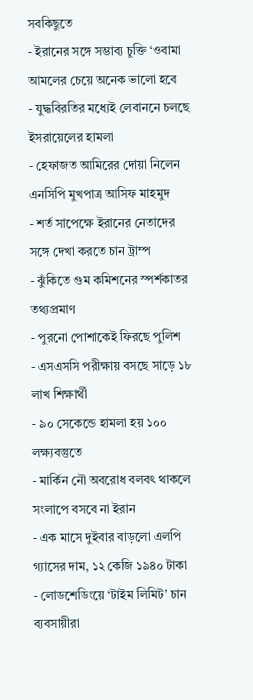সবকিছুতে
- ইরানের সঙ্গে সম্ভাব্য চুক্তি ‘ওবামা আমলের চেয়ে অনেক ভালো হবে
- যুদ্ধবিরতির মধ্যেই লেবাননে চলছে ইসরায়েলের হামলা
- হেফাজত আমিরের দোয়া নিলেন এনসিপি মুখপাত্র আসিফ মাহমুদ
- শর্ত সাপেক্ষে ইরানের নেতাদের সঙ্গে দেখা করতে চান ট্রাম্প
- ঝুঁকিতে গুম কমিশনের স্পর্শকাতর তথ্যপ্রমাণ
- পুরনো পোশাকেই ফিরছে পুলিশ
- এসএসসি পরীক্ষায় বসছে সাড়ে ১৮ লাখ শিক্ষার্থী
- ৯০ সেকেন্ডে হামলা হয় ১০০ লক্ষ্যবস্তুতে
- মার্কিন নৌ অবরোধ বলবৎ থাকলে সংলাপে বসবে না ইরান
- এক মাসে দুইবার বাড়লো এলপি গ্যাসের দাম, ১২ কেজি ১৯৪০ টাকা
- লোডশেডিংয়ে ‘টাইম লিমিট’ চান ব্যবসায়ীরা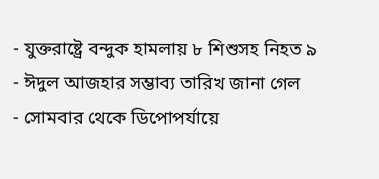- যুক্তরাষ্ট্রে বন্দুক হামলায় ৮ শিশুসহ নিহত ৯
- ঈদুল আজহার সম্ভাব্য তারিখ জানা গেল
- সোমবার থেকে ডিপোপর্যায়ে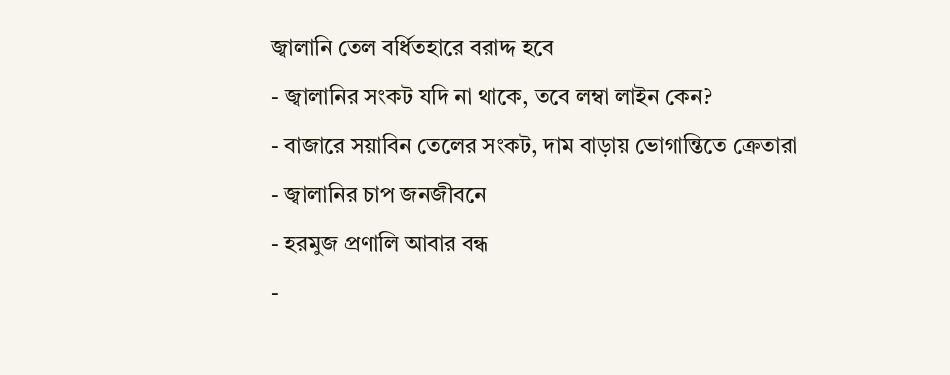জ্বালানি তেল বর্ধিতহারে বরাদ্দ হবে
- জ্বালানির সংকট যদি না থাকে, তবে লম্বা লাইন কেন?
- বাজারে সয়াবিন তেলের সংকট, দাম বাড়ায় ভোগান্তিতে ক্রেতারা
- জ্বালানির চাপ জনজীবনে
- হরমুজ প্রণালি আবার বন্ধ
-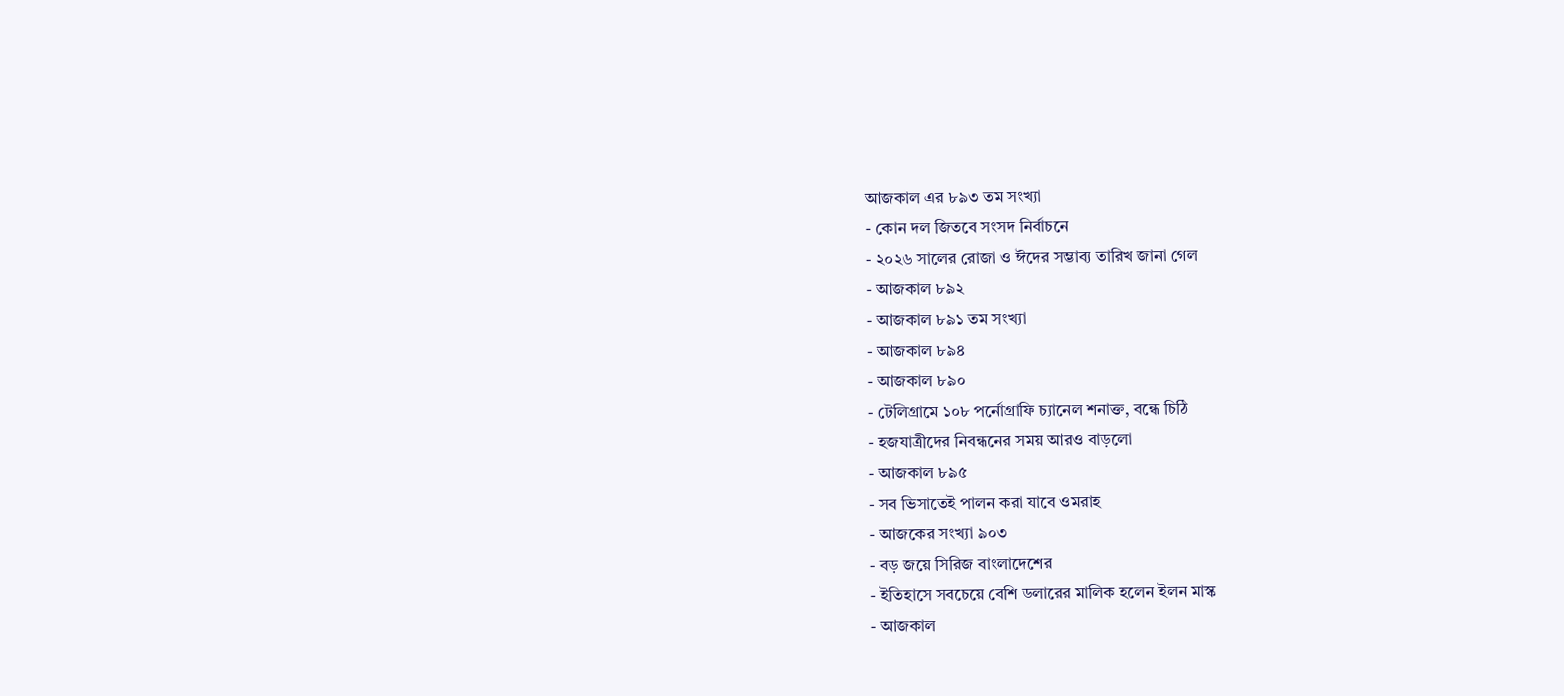আজকাল এর ৮৯৩ তম সংখ্যা
- কোন দল জিতবে সংসদ নির্বাচনে
- ২০২৬ সালের রোজা ও ঈদের সম্ভাব্য তারিখ জানা গেল
- আজকাল ৮৯২
- আজকাল ৮৯১ তম সংখ্যা
- আজকাল ৮৯৪
- আজকাল ৮৯০
- টেলিগ্রামে ১০৮ পর্নোগ্রাফি চ্যানেল শনাক্ত, বন্ধে চিঠি
- হজযাত্রীদের নিবন্ধনের সময় আরও বাড়লো
- আজকাল ৮৯৫
- সব ভিসাতেই পালন করা যাবে ওমরাহ
- আজকের সংখ্যা ৯০৩
- বড় জয়ে সিরিজ বাংলাদেশের
- ইতিহাসে সবচেয়ে বেশি ডলারের মালিক হলেন ইলন মাস্ক
- আজকাল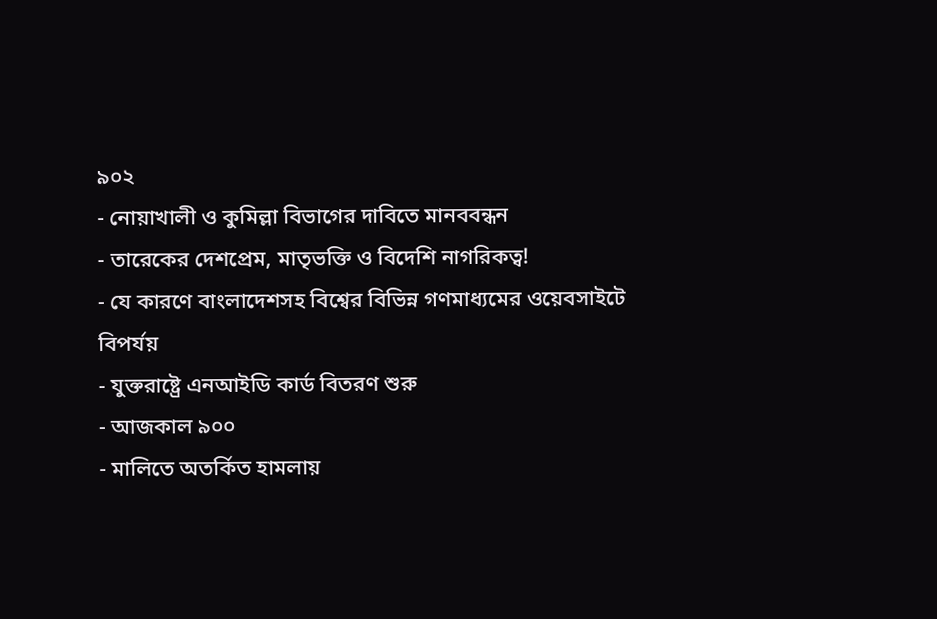৯০২
- নোয়াখালী ও কুমিল্লা বিভাগের দাবিতে মানববন্ধন
- তারেকের দেশপ্রেম, মাতৃভক্তি ও বিদেশি নাগরিকত্ব!
- যে কারণে বাংলাদেশসহ বিশ্বের বিভিন্ন গণমাধ্যমের ওয়েবসাইটে বিপর্যয়
- যুক্তরাষ্ট্রে এনআইডি কার্ড বিতরণ শুরু
- আজকাল ৯০০
- মালিতে অতর্কিত হামলায়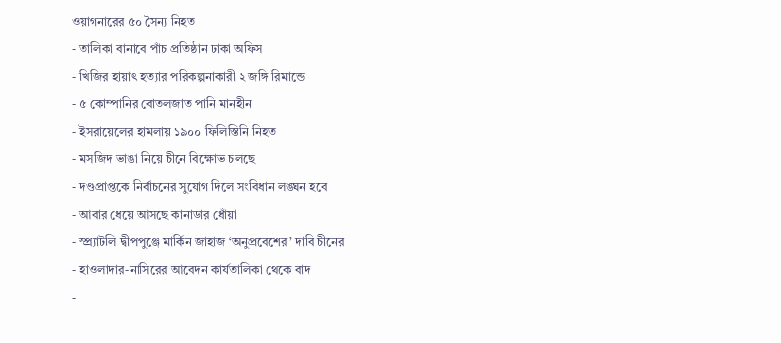ওয়াগনারের ৫০ সৈন্য নিহত
- তালিকা বানাবে পাঁচ প্রতিষ্ঠান ঢাকা অফিস
- খিজির হায়াৎ হত্যার পরিকল্পনাকারী ২ জঙ্গি রিমান্ডে
- ৫ কোম্পানির বোতলজাত পানি মানহীন
- ইসরায়েলের হামলায় ১৯০০ ফিলিস্তিনি নিহত
- মসজিদ ভাঙা নিয়ে চীনে বিক্ষোভ চলছে
- দণ্ডপ্রাপ্তকে নির্বাচনের সুযোগ দিলে সংবিধান লঙ্ঘন হবে
- আবার ধেয়ে আসছে কানাডার ধোঁয়া
- স্প্র্যাটলি দ্বীপপুঞ্জে মার্কিন জাহাজ ‘অনুপ্রবেশের’ দাবি চীনের
- হাওলাদার-নাসিরের আবেদন কার্যতালিকা থেকে বাদ
-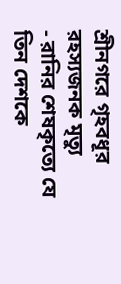শ্রীনগরে গৃহবধূর রহস্যজনক মৃত্যু
- রানির শেষকৃত্যে যে তিন দেশকে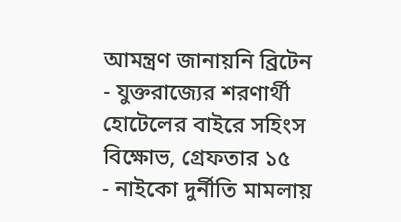আমন্ত্রণ জানায়নি ব্রিটেন
- যুক্তরাজ্যের শরণার্থী হোটেলের বাইরে সহিংস বিক্ষোভ, গ্রেফতার ১৫
- নাইকো দুর্নীতি মামলায়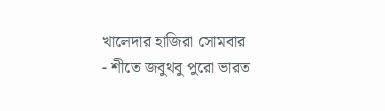খালেদার হাজিরা সোমবার
- শীতে জবুথবু পুরো ভারত